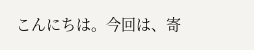こんにちは。今回は、寄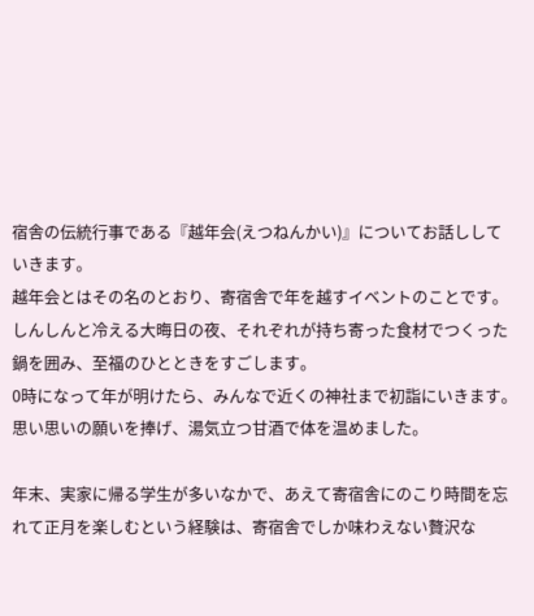宿舎の伝統行事である『越年会(えつねんかい)』についてお話ししていきます。
越年会とはその名のとおり、寄宿舎で年を越すイベントのことです。
しんしんと冷える大晦日の夜、それぞれが持ち寄った食材でつくった鍋を囲み、至福のひとときをすごします。
0時になって年が明けたら、みんなで近くの神社まで初詣にいきます。
思い思いの願いを捧げ、湯気立つ甘酒で体を温めました。

年末、実家に帰る学生が多いなかで、あえて寄宿舎にのこり時間を忘れて正月を楽しむという経験は、寄宿舎でしか味わえない贅沢な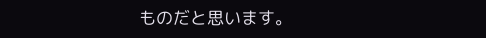ものだと思います。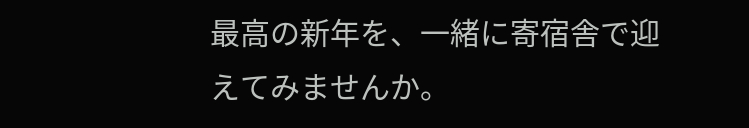最高の新年を、一緒に寄宿舎で迎えてみませんか。